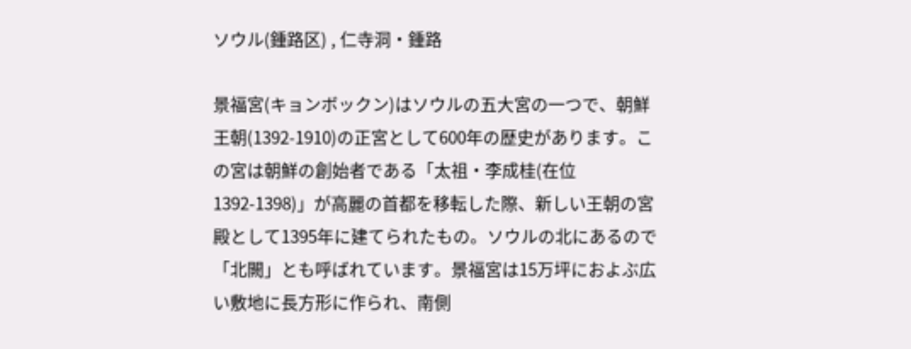ソウル(鍾路区) , 仁寺洞・鍾路

景福宮(キョンボックン)はソウルの五大宮の一つで、朝鮮王朝(1392-1910)の正宮として600年の歴史があります。この宮は朝鮮の創始者である「太祖・李成桂(在位1392-1398)」が高麗の首都を移転した際、新しい王朝の宮殿として1395年に建てられたもの。ソウルの北にあるので「北闕」とも呼ばれています。景福宮は15万坪におよぶ広い敷地に長方形に作られ、南側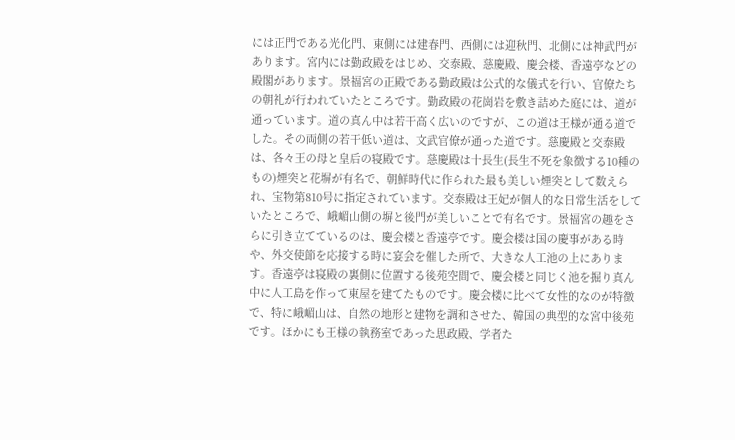には正門である光化門、東側には建春門、西側には迎秋門、北側には神武門があります。宮内には勤政殿をはじめ、交泰殿、慈慶殿、慶会楼、香遠亭などの殿閣があります。景福宮の正殿である勤政殿は公式的な儀式を行い、官僚たちの朝礼が行われていたところです。勤政殿の花崗岩を敷き詰めた庭には、道が通っています。道の真ん中は若干高く広いのですが、この道は王様が通る道でした。その両側の若干低い道は、文武官僚が通った道です。慈慶殿と交泰殿は、各々王の母と皇后の寝殿です。慈慶殿は十長生(長生不死を象徴する10種のもの)煙突と花塀が有名で、朝鮮時代に作られた最も美しい煙突として数えられ、宝物第810号に指定されています。交泰殿は王妃が個人的な日常生活をしていたところで、峨嵋山側の塀と後門が美しいことで有名です。景福宮の趣をさらに引き立てているのは、慶会楼と香遠亭です。慶会楼は国の慶事がある時や、外交使節を応接する時に宴会を催した所で、大きな人工池の上にあります。香遠亭は寝殿の裏側に位置する後苑空間で、慶会楼と同じく池を掘り真ん中に人工島を作って東屋を建てたものです。慶会楼に比べて女性的なのが特徴で、特に峨嵋山は、自然の地形と建物を調和させた、韓国の典型的な宮中後苑です。ほかにも王様の執務室であった思政殿、学者た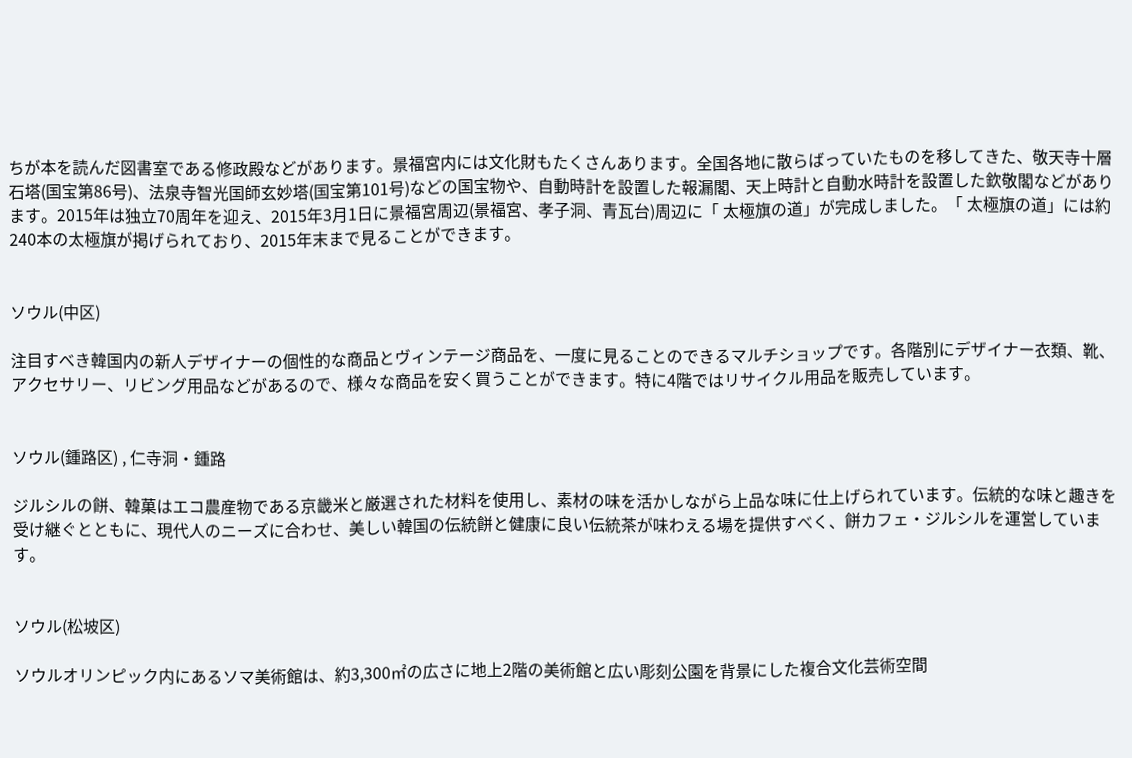ちが本を読んだ図書室である修政殿などがあります。景福宮内には文化財もたくさんあります。全国各地に散らばっていたものを移してきた、敬天寺十層石塔(国宝第86号)、法泉寺智光国師玄妙塔(国宝第101号)などの国宝物や、自動時計を設置した報漏閣、天上時計と自動水時計を設置した欽敬閣などがあります。2015年は独立70周年を迎え、2015年3月1日に景福宮周辺(景福宮、孝子洞、青瓦台)周辺に「 太極旗の道」が完成しました。「 太極旗の道」には約240本の太極旗が掲げられており、2015年末まで見ることができます。


ソウル(中区)

注目すべき韓国内の新人デザイナーの個性的な商品とヴィンテージ商品を、一度に見ることのできるマルチショップです。各階別にデザイナー衣類、靴、アクセサリー、リビング用品などがあるので、様々な商品を安く買うことができます。特に4階ではリサイクル用品を販売しています。


ソウル(鍾路区) , 仁寺洞・鍾路

ジルシルの餅、韓菓はエコ農産物である京畿米と厳選された材料を使用し、素材の味を活かしながら上品な味に仕上げられています。伝統的な味と趣きを受け継ぐとともに、現代人のニーズに合わせ、美しい韓国の伝統餅と健康に良い伝統茶が味わえる場を提供すべく、餅カフェ・ジルシルを運営しています。


ソウル(松坡区)

ソウルオリンピック内にあるソマ美術館は、約3,300㎡の広さに地上2階の美術館と広い彫刻公園を背景にした複合文化芸術空間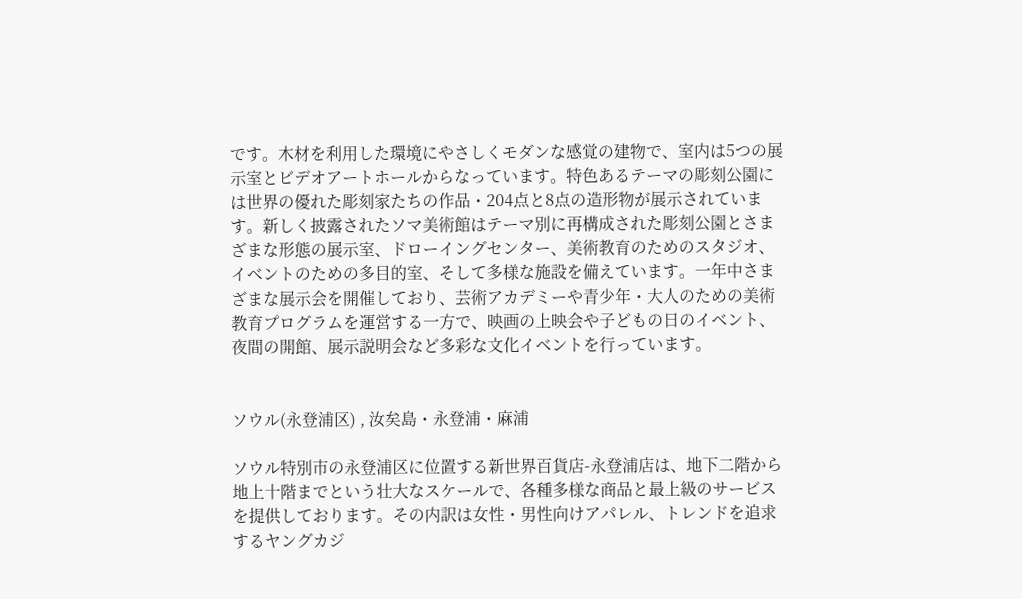です。木材を利用した環境にやさしくモダンな感覚の建物で、室内は5つの展示室とビデオアートホールからなっています。特色あるテーマの彫刻公園には世界の優れた彫刻家たちの作品・204点と8点の造形物が展示されています。新しく披露されたソマ美術館はテーマ別に再構成された彫刻公園とさまざまな形態の展示室、ドローイングセンター、美術教育のためのスタジオ、イベントのための多目的室、そして多様な施設を備えています。一年中さまざまな展示会を開催しており、芸術アカデミーや青少年・大人のための美術教育プログラムを運営する一方で、映画の上映会や子どもの日のイベント、夜間の開館、展示説明会など多彩な文化イベントを行っています。


ソウル(永登浦区) , 汝矣島・永登浦・麻浦

ソウル特別市の永登浦区に位置する新世界百貨店-永登浦店は、地下二階から地上十階までという壮大なスケールで、各種多様な商品と最上級のサービスを提供しております。その内訳は女性・男性向けアパレル、トレンドを追求するヤングカジ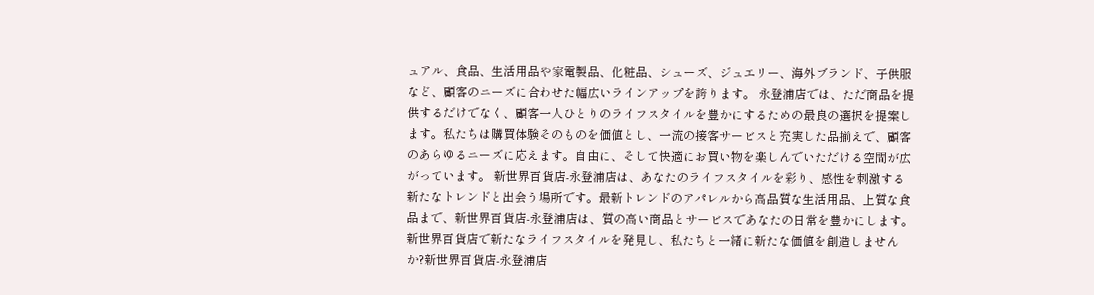ュアル、食品、生活用品や家電製品、化粧品、シューズ、ジュエリー、海外ブランド、子供服など、顧客のニーズに合わせた幅広いラインアップを誇ります。 永登浦店では、ただ商品を提供するだけでなく、顧客一人ひとりのライフスタイルを豊かにするための最良の選択を提案します。私たちは購買体験そのものを価値とし、一流の接客サービスと充実した品揃えで、顧客のあらゆるニーズに応えます。自由に、そして快適にお買い物を楽しんでいただける空間が広がっています。 新世界百貨店-永登浦店は、あなたのライフスタイルを彩り、感性を刺激する新たなトレンドと出会う場所です。最新トレンドのアパレルから高品質な生活用品、上質な食品まで、新世界百貨店-永登浦店は、質の高い商品とサービスであなたの日常を豊かにします。新世界百貨店で新たなライフスタイルを発見し、私たちと一緒に新たな価値を創造しませんか?新世界百貨店-永登浦店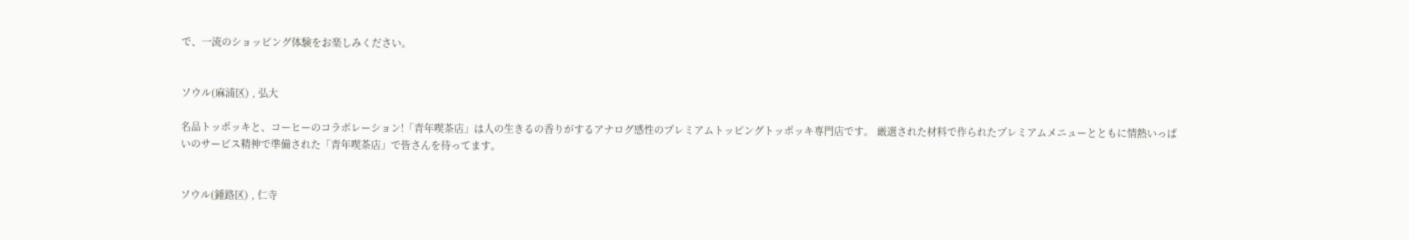で、一流のショッピング体験をお楽しみください。


ソウル(麻浦区) , 弘大

名品トッポッキと、コーヒーのコラボレーション!「青年喫茶店」は人の生きるの香りがするアナログ感性のプレミアムトッピングトッポッキ専門店です。 厳選された材料で作られたプレミアムメニューとともに情熱いっぱいのサービス精神で準備された「青年喫茶店」で皆さんを待ってます。


ソウル(鍾路区) , 仁寺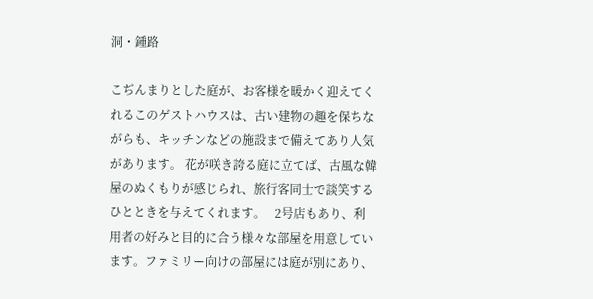洞・鍾路

こぢんまりとした庭が、お客様を暖かく迎えてくれるこのゲストハウスは、古い建物の趣を保ちながらも、キッチンなどの施設まで備えてあり人気があります。 花が咲き誇る庭に立てば、古風な韓屋のぬくもりが感じられ、旅行客同士で談笑するひとときを与えてくれます。   2号店もあり、利用者の好みと目的に合う様々な部屋を用意しています。ファミリー向けの部屋には庭が別にあり、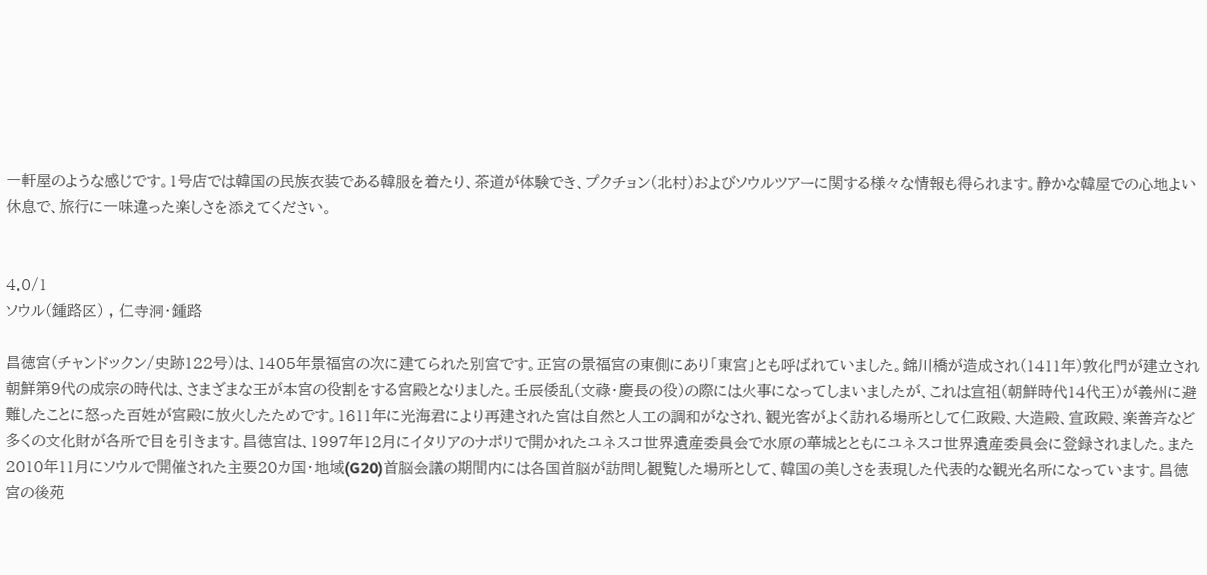一軒屋のような感じです。1号店では韓国の民族衣装である韓服を着たり、茶道が体験でき、プクチョン(北村)およびソウルツアーに関する様々な情報も得られます。静かな韓屋での心地よい休息で、旅行に一味違った楽しさを添えてください。


4.0/1
ソウル(鍾路区) , 仁寺洞・鍾路

昌徳宮(チャンドックン/史跡122号)は、1405年景福宮の次に建てられた別宮です。正宮の景福宮の東側にあり「東宮」とも呼ばれていました。錦川橋が造成され(1411年)敦化門が建立され朝鮮第9代の成宗の時代は、さまざまな王が本宮の役割をする宮殿となりました。壬辰倭乱(文祿・慶長の役)の際には火事になってしまいましたが、これは宣祖(朝鮮時代14代王)が義州に避難したことに怒った百姓が宮殿に放火したためです。1611年に光海君により再建された宮は自然と人工の調和がなされ、観光客がよく訪れる場所として仁政殿、大造殿、宣政殿、楽善斉など多くの文化財が各所で目を引きます。昌徳宮は、1997年12月にイタリアのナポリで開かれたユネスコ世界遺産委員会で水原の華城とともにユネスコ世界遺産委員会に登録されました。また2010年11月にソウルで開催された主要20カ国・地域(G20)首脳会議の期間内には各国首脳が訪問し観覧した場所として、韓国の美しさを表現した代表的な観光名所になっています。昌徳宮の後苑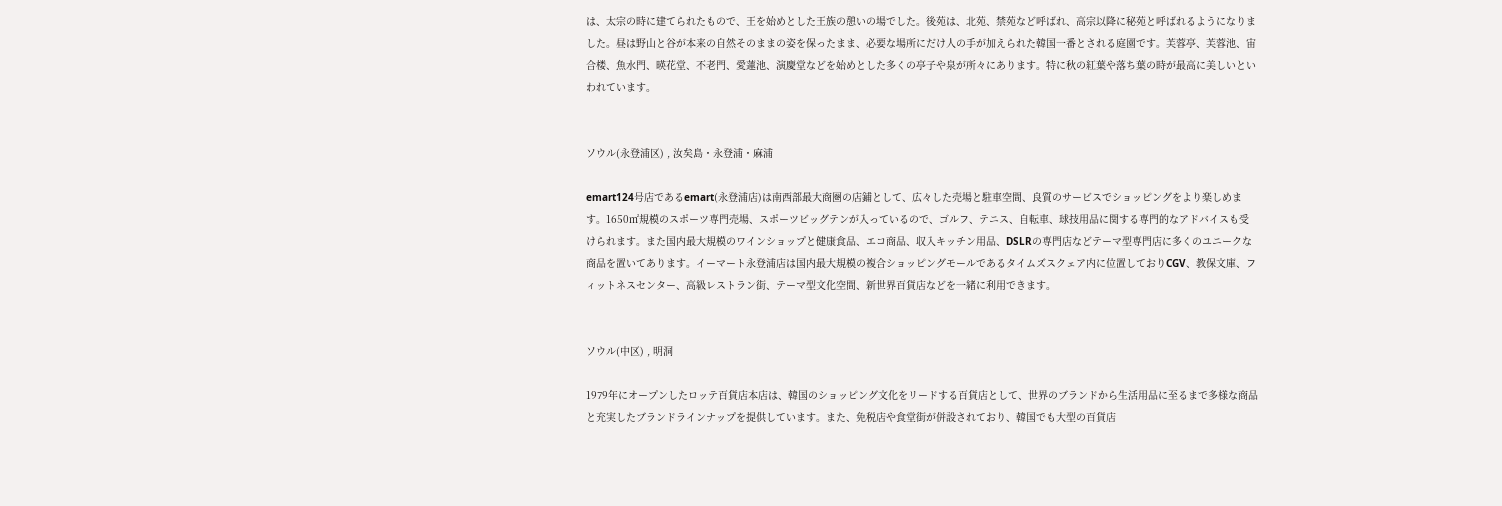は、太宗の時に建てられたもので、王を始めとした王族の憩いの場でした。後苑は、北苑、禁苑など呼ばれ、高宗以降に秘苑と呼ばれるようになりました。昼は野山と谷が本来の自然そのままの姿を保ったまま、必要な場所にだけ人の手が加えられた韓国一番とされる庭園です。芙蓉亭、芙蓉池、宙合楼、魚水門、暎花堂、不老門、愛蓮池、演慶堂などを始めとした多くの亭子や泉が所々にあります。特に秋の紅葉や落ち葉の時が最高に美しいといわれています。


ソウル(永登浦区) , 汝矣島・永登浦・麻浦

emart124号店であるemart(永登浦店)は南西部最大商圏の店鋪として、広々した売場と駐車空間、良質のサービスでショッピングをより楽しめます。1650㎡規模のスポーツ専門売場、スポーツビッグテンが入っているので、ゴルフ、テニス、自転車、球技用品に関する専門的なアドバイスも受けられます。また国内最大規模のワインショップと健康食品、エコ商品、収入キッチン用品、DSLRの専門店などテーマ型専門店に多くのユニークな商品を置いてあります。イーマート永登浦店は国内最大規模の複合ショッピングモールであるタイムズスクェア内に位置しておりCGV、教保文庫、フィットネスセンター、高級レストラン街、テーマ型文化空間、新世界百貨店などを一緒に利用できます。


ソウル(中区) , 明洞

1979年にオープンしたロッテ百貨店本店は、韓国のショッピング文化をリードする百貨店として、世界のブランドから生活用品に至るまで多様な商品と充実したブランドラインナップを提供しています。また、免税店や食堂街が併設されており、韓国でも大型の百貨店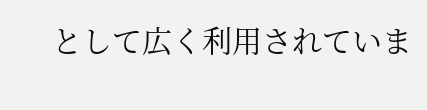として広く利用されていま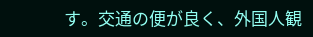す。交通の便が良く、外国人観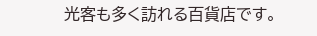光客も多く訪れる百貨店です。